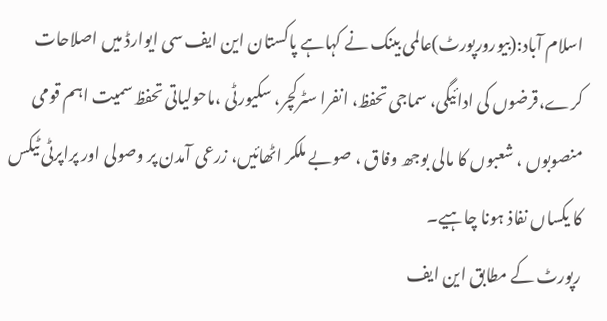اسلام آباد:(بیورورپورٹ)عالمی بینک نے کہاہے پاکستان این ایف سی ایوارڈ میں اصلاحات کرے،قرضوں کی ادائیگی، سماجی تحفظ، انفرا سٹرکچر، سکیورٹی ،ماحولیاتی تحفظ سمیت اہم قومی منصوبوں ، شعبوں کا مالی بوجھ وفاق ، صوبے ملکر اٹھائیں، زرعی آمدن پر وصولی اور پراپرٹی ٹیکس کا یکساں نفاذ ہونا چاہیے۔
رپورٹ کے مطابق این ایف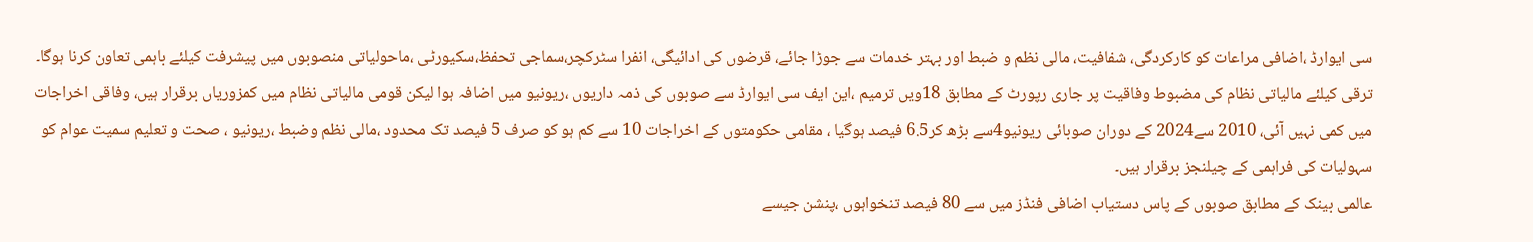سی ایوارڈ ،اضافی مراعات کو کارکردگی، شفافیت، مالی نظم و ضبط اور بہتر خدمات سے جوڑا جائے، قرضوں کی ادائیگی، انفرا سٹرکچر،سماجی تحفظ،سکیورٹی ،ماحولیاتی منصوبوں میں پیشرفت کیلئے باہمی تعاون کرنا ہوگا۔
ترقی کیلئے مالیاتی نظام کی مضبوط وفاقیت پر جاری رپورٹ کے مطابق 18ویں ترمیم ،این ایف سی ایوارڈ سے صوبوں کی ذمہ داریوں ،ریونیو میں اضافہ ہوا لیکن قومی مالیاتی نظام میں کمزوریاں برقرار ہیں، وفاقی اخراجات میں کمی نہیں آئی، 2010 سے2024 کے دوران صوبائی ریونیو4سے بڑھ کر6.5 فیصد ہوگیا ، مقامی حکومتوں کے اخراجات 10 سے کم ہو کو صرف 5 فیصد تک محدود ،مالی نظم وضبط ،ریونیو ، صحت و تعلیم سمیت عوام کو سہولیات کی فراہمی کے چیلنجز برقرار ہیں۔
عالمی بینک کے مطابق صوبوں کے پاس دستیاب اضافی فنڈز میں سے 80 فیصد تنخواہوں ،پنشن جیسے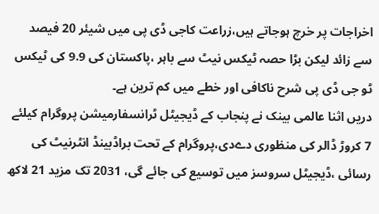اخراجات پر خرچ ہوجاتے ہیں،زراعت کاجی ڈی پی میں شیئر 20 فیصد سے زائد لیکن بڑا حصہ ٹیکس نیٹ سے باہر ،پاکستان کی 9.9 کی ٹیکس ٹو جی ڈی پی شرح ناکافی اور خطے میں کم ترین ہے۔
دریں اثنا عالمی بینک نے پنجاب کے ڈیجیٹل ٹرانسفارمیشن پروگرام کیلئے 7 کروڑ ڈالر کی منظوری دےدی،پروگرام کے تحت براڈبینڈ انٹرنیٹ کی رسائی ،ڈیجیٹل سروسز میں توسیع کی جائے گی، 2031 تک مزید 21 لاکھ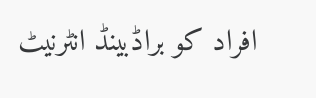افراد کو براڈبینڈ انٹرنیٹ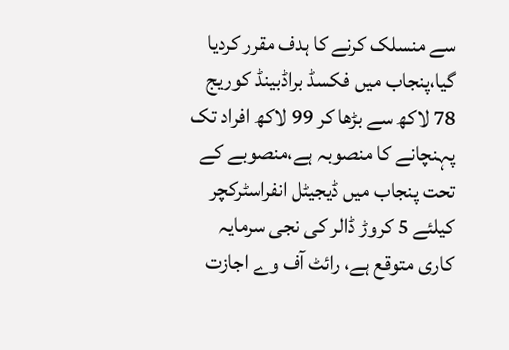سے منسلک کرنے کا ہدف مقرر کردیا گیا،پنجاب میں فکسڈ براڈبینڈ کوریج 78 لاکھ سے بڑھا کر 99 لاکھ افراد تک پہنچانے کا منصوبہ ہے،منصوبے کے تحت پنجاب میں ڈیجیٹل انفراسٹرکچر کیلئے 5 کروڑ ڈالر کی نجی سرمایہ کاری متوقع ہے، رائٹ آف وے اجازت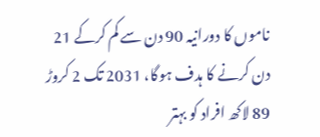ناموں کا دورانیہ 90 دن سے کم کرکے 21 دن کرنے کا ہدف ہوگا، 2031 تک 2 کروڑ 89 لاکھ افراد کو بہتر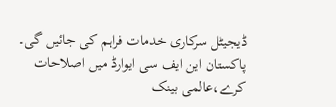ڈیجیٹل سرکاری خدمات فراہم کی جائیں گی۔
پاکستان این ایف سی ایوارڈ میں اصلاحات کرے،عالمی بینک